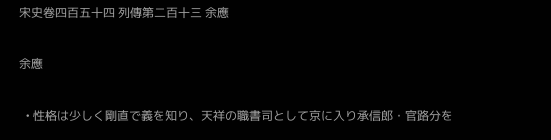宋史卷四百五十四 列傳第二百十三 余應

余應

  • 性格は少しく剛直で義を知り、天祥の職書司として京に入り承信郎・官路分を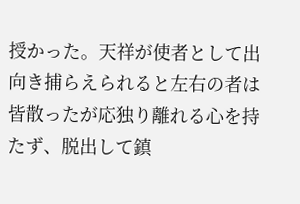授かった。天祥が使者として出向き捕らえられると左右の者は皆散ったが応独り離れる心を持たず、脱出して鎮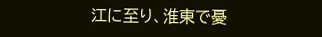江に至り、淮東で憂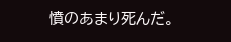憤のあまり死んだ。